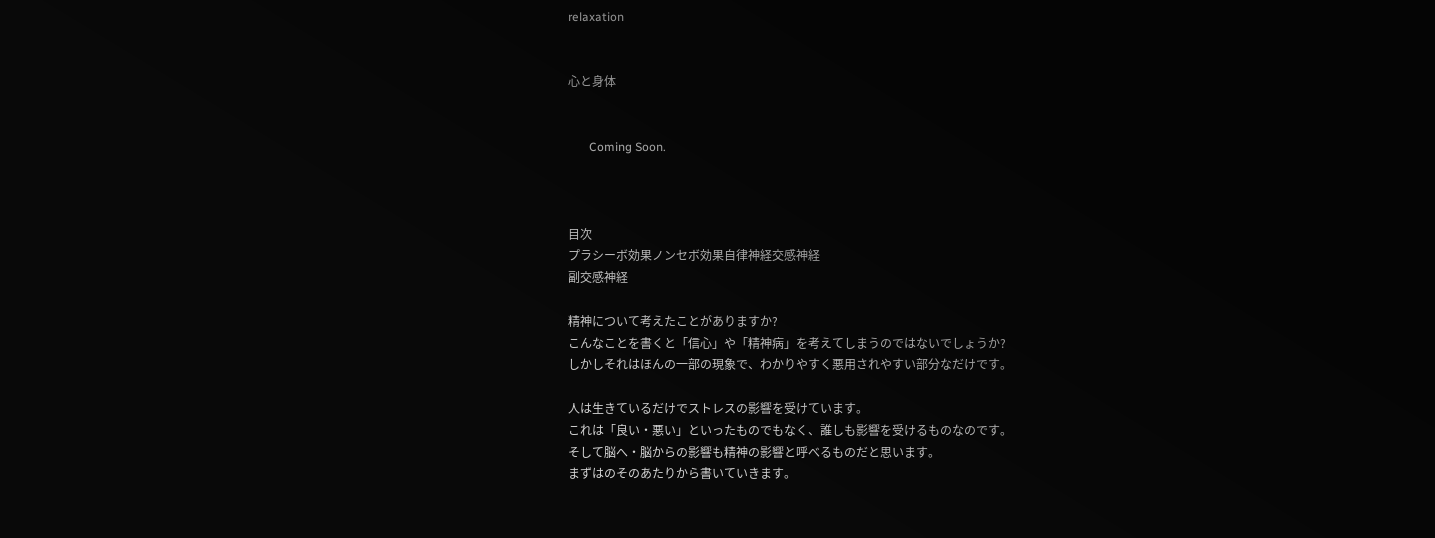relaxation


心と身体


       Coming Soon.



目次
プラシーボ効果ノンセボ効果自律神経交感神経
副交感神経

精神について考えたことがありますか?
こんなことを書くと「信心」や「精神病」を考えてしまうのではないでしょうか?
しかしそれはほんの一部の現象で、わかりやすく悪用されやすい部分なだけです。

人は生きているだけでストレスの影響を受けています。
これは「良い・悪い」といったものでもなく、誰しも影響を受けるものなのです。
そして脳へ・脳からの影響も精神の影響と呼べるものだと思います。
まずはのそのあたりから書いていきます。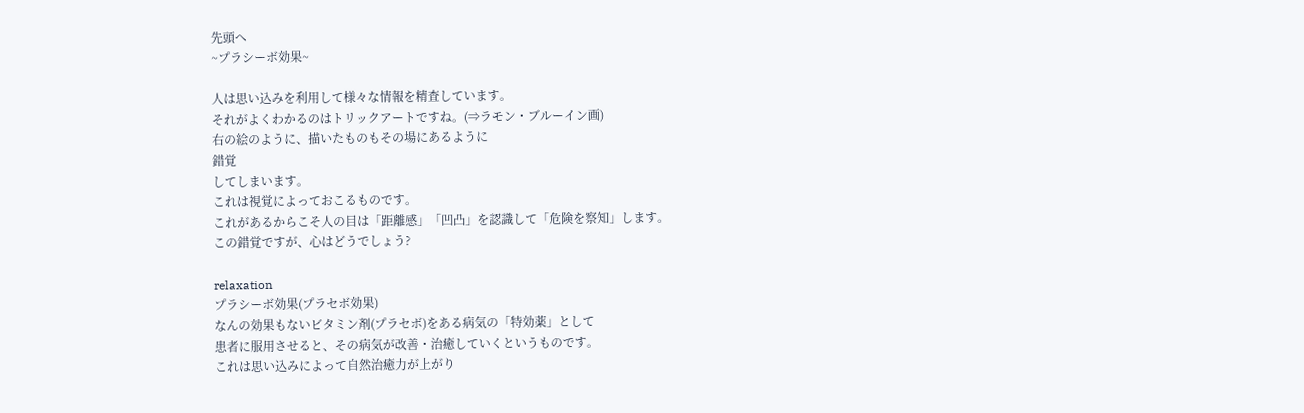先頭へ
~プラシーボ効果~

人は思い込みを利用して様々な情報を精査しています。
それがよくわかるのはトリックアートですね。(⇒ラモン・ブルーイン画)
右の絵のように、描いたものもその場にあるように
錯覚
してしまいます。
これは視覚によっておこるものです。
これがあるからこそ人の目は「距離感」「凹凸」を認識して「危険を察知」します。
この錯覚ですが、心はどうでしょう?

relaxation
プラシーボ効果(プラセボ効果)
なんの効果もないビタミン剤(プラセボ)をある病気の「特効薬」として
患者に服用させると、その病気が改善・治癒していくというものです。
これは思い込みによって自然治癒力が上がり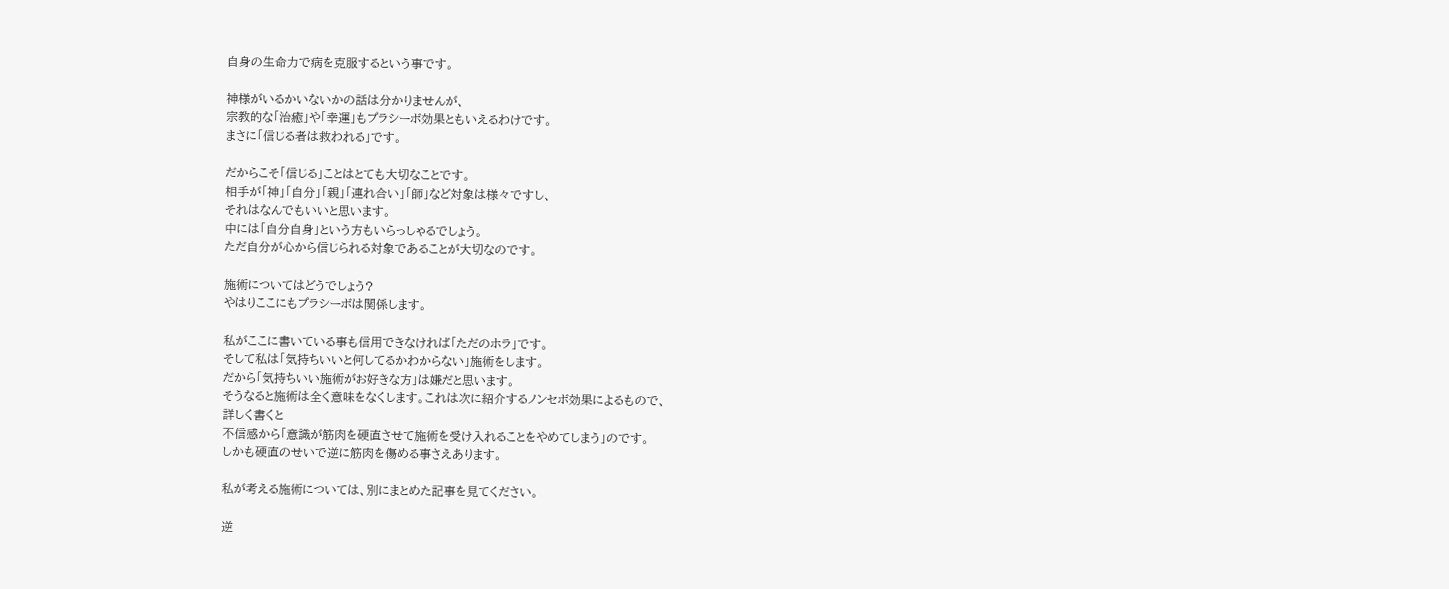自身の生命力で病を克服するという事です。

神様がいるかいないかの話は分かりませんが、
宗教的な「治癒」や「幸運」もプラシーボ効果ともいえるわけです。
まさに「信じる者は救われる」です。

だからこそ「信じる」ことはとても大切なことです。
相手が「神」「自分」「親」「連れ合い」「師」など対象は様々ですし、
それはなんでもいいと思います。
中には「自分自身」という方もいらっしゃるでしょう。
ただ自分が心から信じられる対象であることが大切なのです。

施術についてはどうでしょう?
やはりここにもプラシーボは関係します。

私がここに書いている事も信用できなければ「ただのホラ」です。
そして私は「気持ちいいと何してるかわからない」施術をします。
だから「気持ちいい施術がお好きな方」は嫌だと思います。
そうなると施術は全く意味をなくします。これは次に紹介するノンセボ効果によるもので、
詳しく書くと
不信感から「意識が筋肉を硬直させて施術を受け入れることをやめてしまう」のです。
しかも硬直のせいで逆に筋肉を傷める事さえあります。

私が考える施術については、別にまとめた記事を見てください。

逆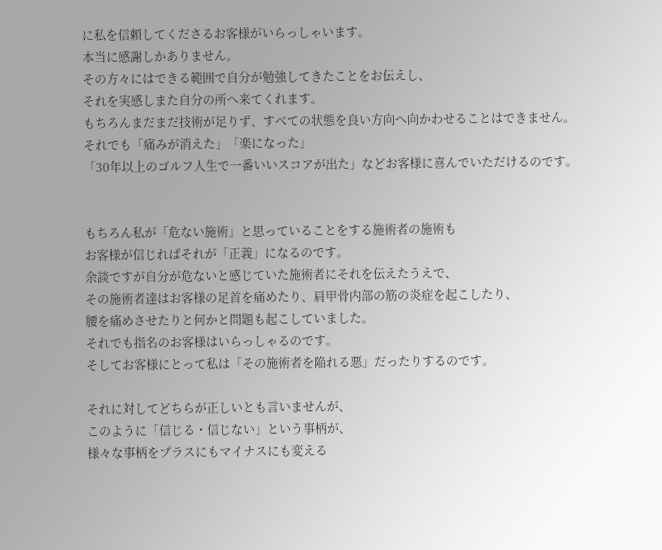に私を信頼してくださるお客様がいらっしゃいます。
本当に感謝しかありません。
その方々にはできる範囲で自分が勉強してきたことをお伝えし、
それを実感しまた自分の所へ来てくれます。
もちろんまだまだ技術が足りず、すべての状態を良い方向へ向かわせることはできません。
それでも「痛みが消えた」「楽になった」
「30年以上のゴルフ人生で一番いいスコアが出た」などお客様に喜んでいただけるのです。


もちろん私が「危ない施術」と思っていることをする施術者の施術も
お客様が信じればそれが「正義」になるのです。
余談ですが自分が危ないと感じていた施術者にそれを伝えたうえで、
その施術者達はお客様の足首を痛めたり、肩甲骨内部の筋の炎症を起こしたり、
腰を痛めさせたりと何かと問題も起こしていました。
それでも指名のお客様はいらっしゃるのです。
そしてお客様にとって私は「その施術者を陥れる悪」だったりするのです。

それに対してどちらが正しいとも言いませんが、
このように「信じる・信じない」という事柄が、
様々な事柄をプラスにもマイナスにも変える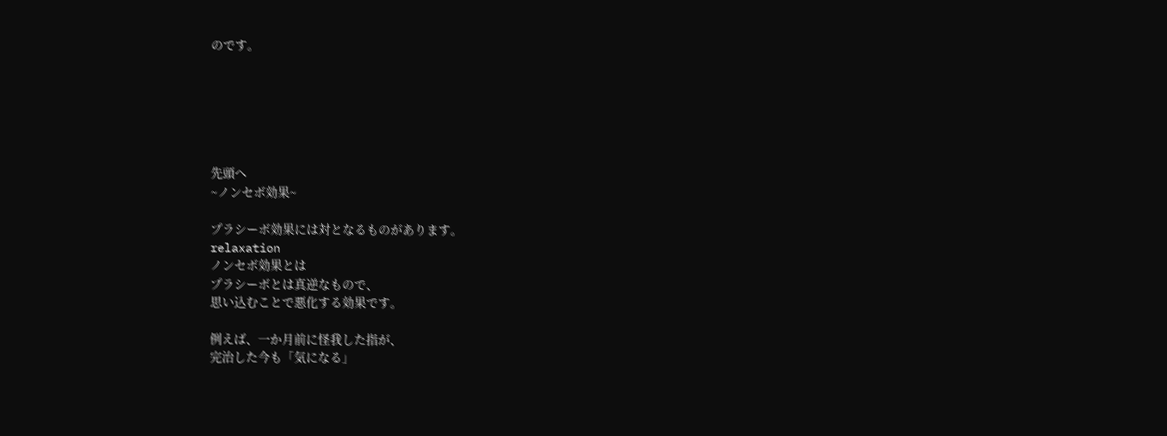のです。






先頭へ
~ノンセボ効果~

プラシーボ効果には対となるものがあります。
relaxation
ノンセボ効果とは
プラシーボとは真逆なもので、
思い込むことで悪化する効果です。

例えば、一か月前に怪我した指が、
完治した今も「気になる」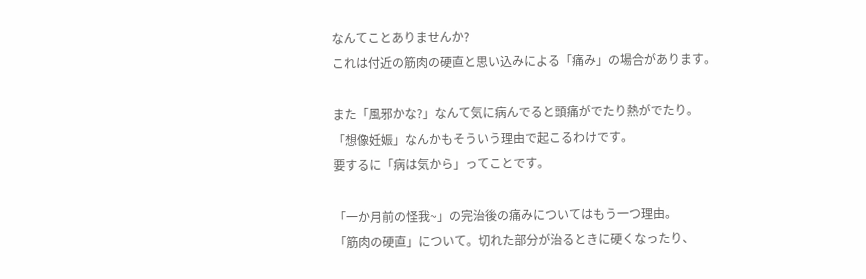なんてことありませんか?
これは付近の筋肉の硬直と思い込みによる「痛み」の場合があります。

また「風邪かな?」なんて気に病んでると頭痛がでたり熱がでたり。
「想像妊娠」なんかもそういう理由で起こるわけです。
要するに「病は気から」ってことです。

「一か月前の怪我~」の完治後の痛みについてはもう一つ理由。
「筋肉の硬直」について。切れた部分が治るときに硬くなったり、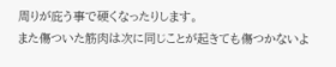周りが庇う事で硬くなったりします。
また傷ついた筋肉は次に同じことが起きても傷つかないよ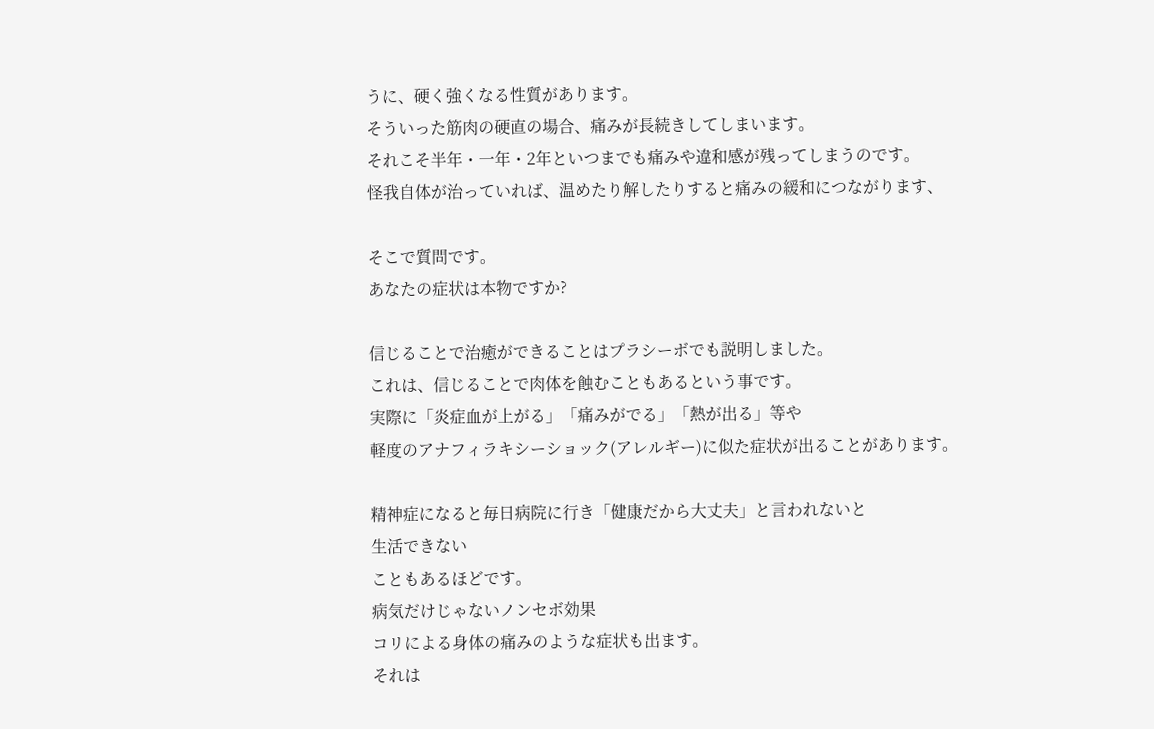うに、硬く強くなる性質があります。
そういった筋肉の硬直の場合、痛みが長続きしてしまいます。
それこそ半年・一年・2年といつまでも痛みや違和感が残ってしまうのです。
怪我自体が治っていれば、温めたり解したりすると痛みの緩和につながります、

そこで質問です。
あなたの症状は本物ですか?

信じることで治癒ができることはプラシーボでも説明しました。
これは、信じることで肉体を蝕むこともあるという事です。
実際に「炎症血が上がる」「痛みがでる」「熱が出る」等や
軽度のアナフィラキシーショック(アレルギー)に似た症状が出ることがあります。

精神症になると毎日病院に行き「健康だから大丈夫」と言われないと
生活できない
こともあるほどです。
病気だけじゃないノンセボ効果
コリによる身体の痛みのような症状も出ます。
それは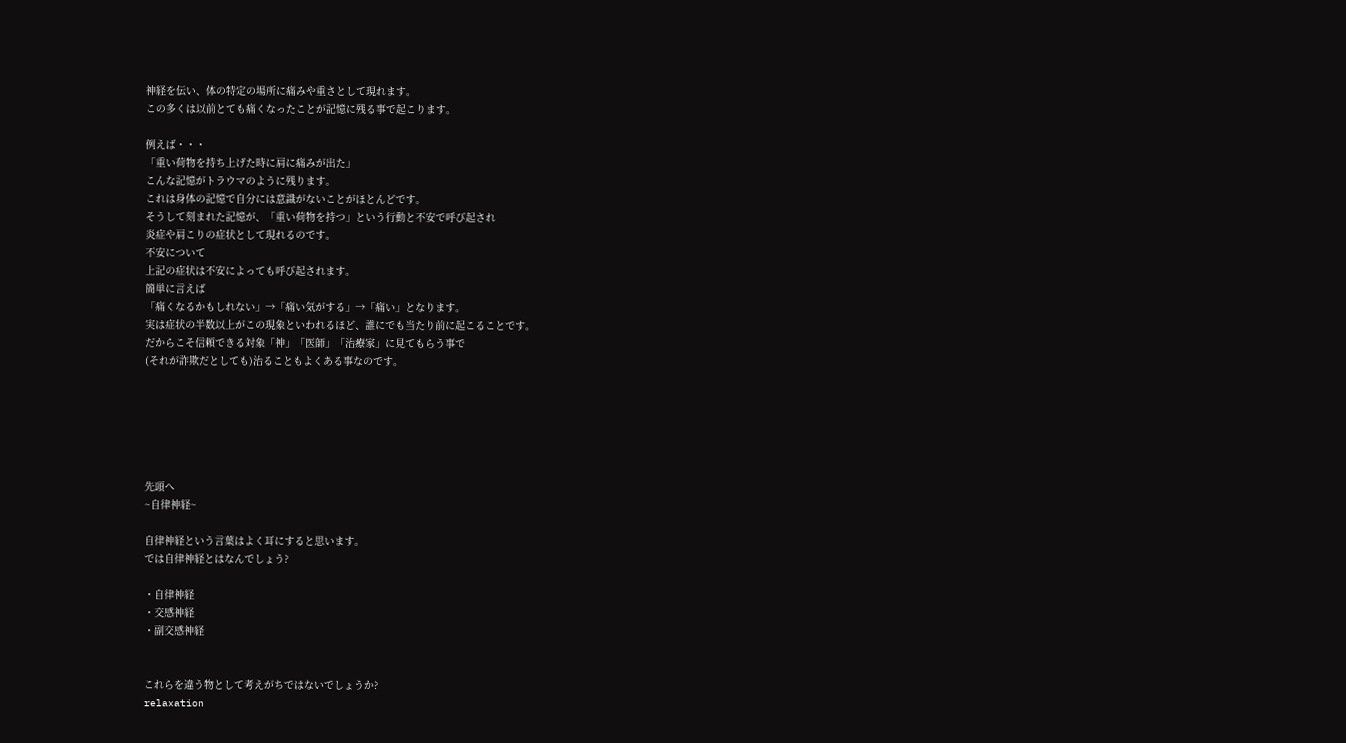神経を伝い、体の特定の場所に痛みや重さとして現れます。
この多くは以前とても痛くなったことが記憶に残る事で起こります。

例えば・・・
「重い荷物を持ち上げた時に肩に痛みが出た」
こんな記憶がトラウマのように残ります。
これは身体の記憶で自分には意識がないことがほとんどです。
そうして刻まれた記憶が、「重い荷物を持つ」という行動と不安で呼び起され
炎症や肩こりの症状として現れるのです。
不安について
上記の症状は不安によっても呼び起されます。
簡単に言えば
「痛くなるかもしれない」→「痛い気がする」→「痛い」となります。
実は症状の半数以上がこの現象といわれるほど、誰にでも当たり前に起こることです。
だからこそ信頼できる対象「神」「医師」「治療家」に見てもらう事で
(それが詐欺だとしても)治ることもよくある事なのです。






先頭へ
~自律神経~

自律神経という言葉はよく耳にすると思います。
では自律神経とはなんでしょう?

・自律神経
・交感神経
・副交感神経


これらを違う物として考えがちではないでしょうか?
relaxation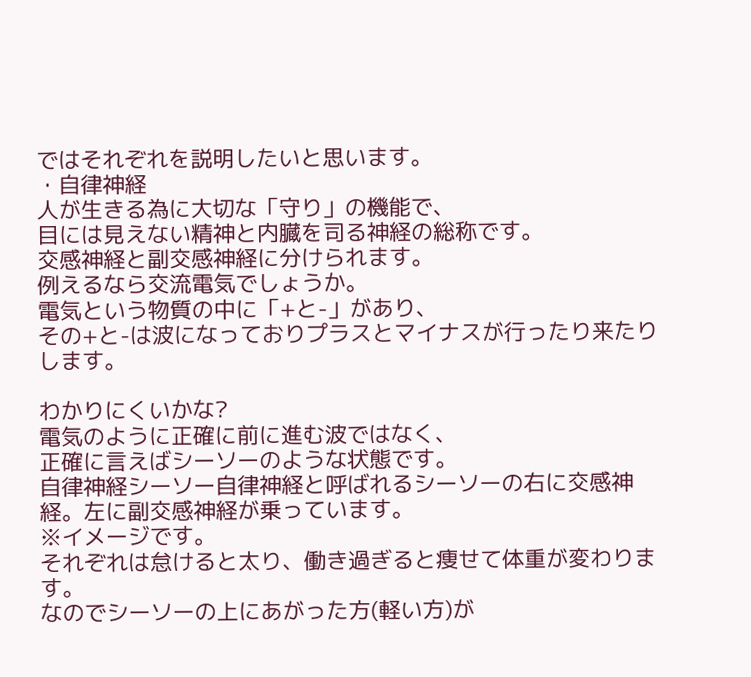ではそれぞれを説明したいと思います。
・自律神経
人が生きる為に大切な「守り」の機能で、
目には見えない精神と内臓を司る神経の総称です。
交感神経と副交感神経に分けられます。
例えるなら交流電気でしょうか。
電気という物質の中に「+と-」があり、
その+と-は波になっておりプラスとマイナスが行ったり来たりします。

わかりにくいかな?
電気のように正確に前に進む波ではなく、
正確に言えばシーソーのような状態です。
自律神経シーソー自律神経と呼ばれるシーソーの右に交感神経。左に副交感神経が乗っています。
※イメージです。
それぞれは怠けると太り、働き過ぎると痩せて体重が変わります。
なのでシーソーの上にあがった方(軽い方)が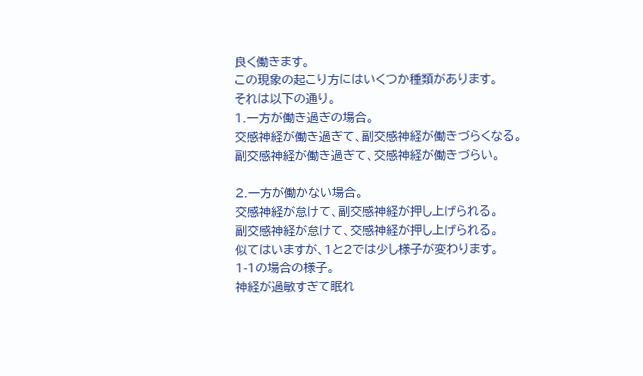良く働きます。
この現象の起こり方にはいくつか種類があります。
それは以下の通り。
1.一方が働き過ぎの場合。
交感神経が働き過ぎて、副交感神経が働きづらくなる。
副交感神経が働き過ぎて、交感神経が働きづらい。

2.一方が働かない場合。
交感神経が怠けて、副交感神経が押し上げられる。
副交感神経が怠けて、交感神経が押し上げられる。
似てはいますが、1と2では少し様子が変わります。
1-1の場合の様子。
神経が過敏すぎて眠れ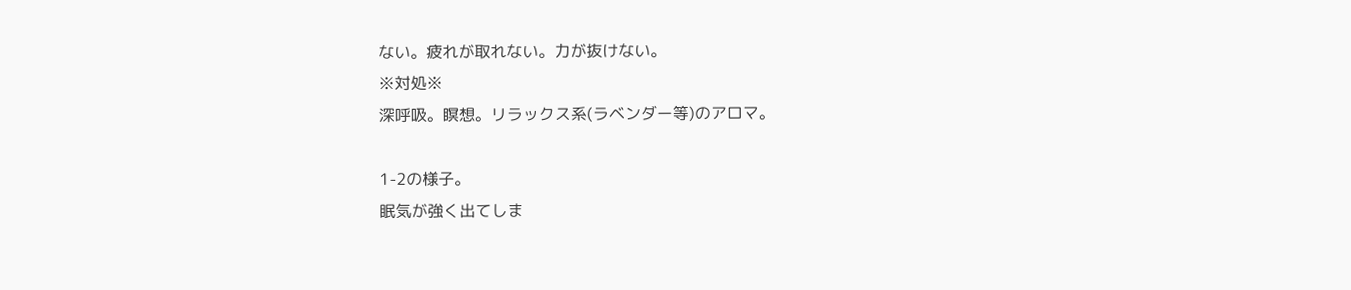ない。疲れが取れない。力が抜けない。
※対処※
深呼吸。瞑想。リラックス系(ラベンダー等)のアロマ。

1-2の様子。
眠気が強く出てしま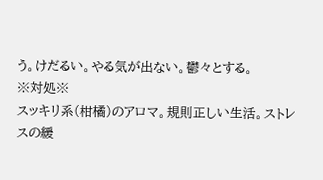う。けだるい。やる気が出ない。鬱々とする。
※対処※
スッキリ系(柑橘)のアロマ。規則正しい生活。ストレスの緩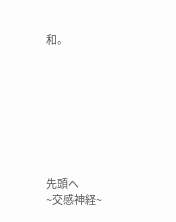和。








先頭へ
~交感神経~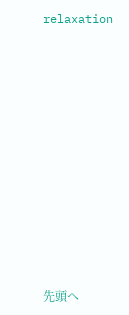relaxation











先頭へ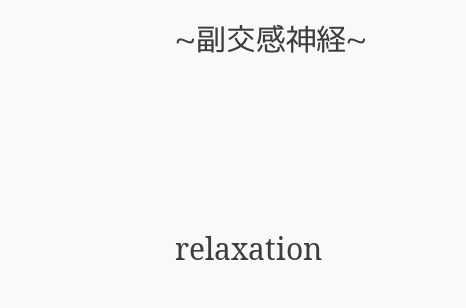~副交感神経~




relaxation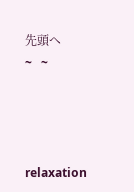先頭へ
~   ~




relaxation